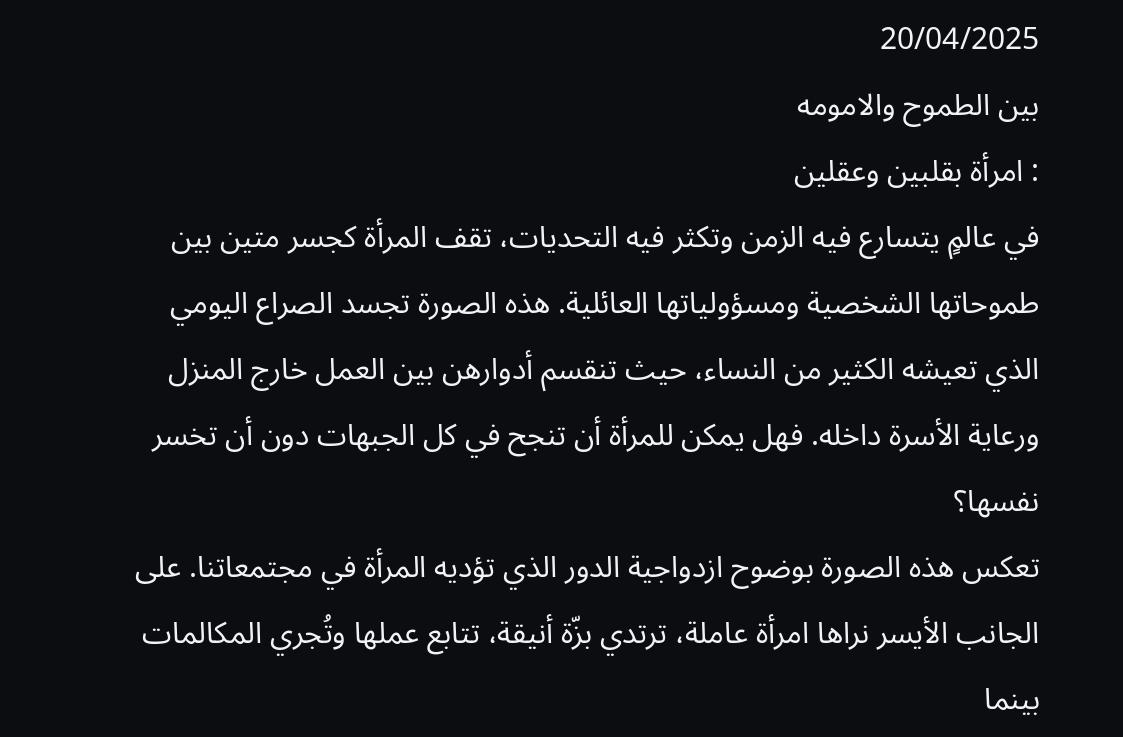20/04/2025
بين الطموح والامومه
: امرأة بقلبين وعقلين
في عالمٍ يتسارع فيه الزمن وتكثر فيه التحديات، تقف المرأة كجسر متين بين طموحاتها الشخصية ومسؤولياتها العائلية. هذه الصورة تجسد الصراع اليومي الذي تعيشه الكثير من النساء، حيث تنقسم أدوارهن بين العمل خارج المنزل ورعاية الأسرة داخله. فهل يمكن للمرأة أن تنجح في كل الجبهات دون أن تخسر نفسها؟
تعكس هذه الصورة بوضوح ازدواجية الدور الذي تؤديه المرأة في مجتمعاتنا. على الجانب الأيسر نراها امرأة عاملة، ترتدي بزّة أنيقة، تتابع عملها وتُجري المكالمات بينما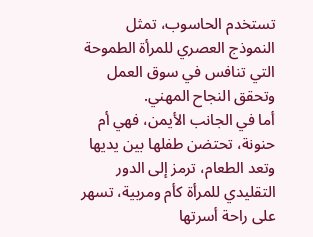تستخدم الحاسوب، تمثل النموذج العصري للمرأة الطموحة التي تنافس في سوق العمل وتحقق النجاح المهني.
أما في الجانب الأيمن، فهي أم حنونة، تحتضن طفلها بين يديها وتعد الطعام، ترمز إلى الدور التقليدي للمرأة كأم ومربية، تسهر على راحة أسرتها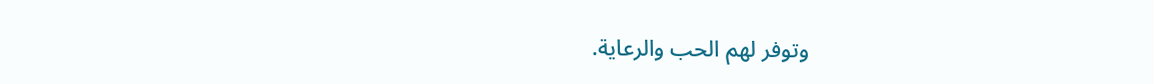وتوفر لهم الحب والرعاية.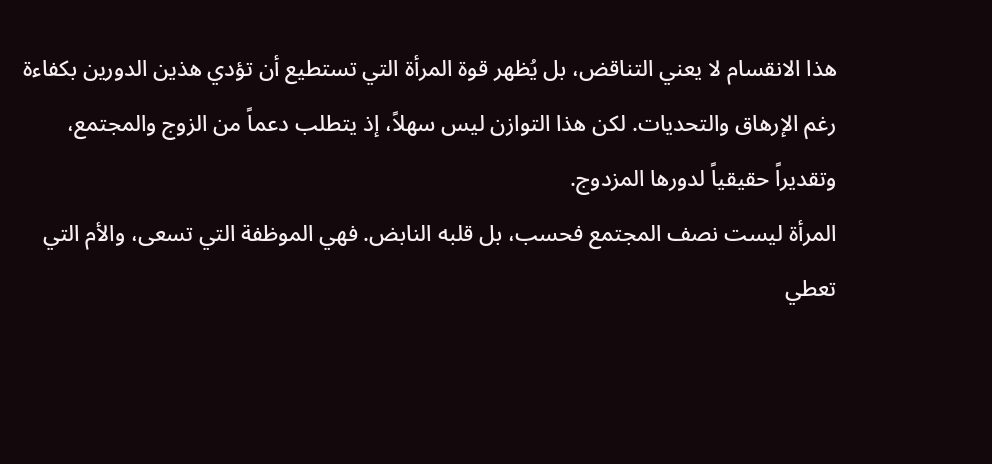هذا الانقسام لا يعني التناقض، بل يُظهر قوة المرأة التي تستطيع أن تؤدي هذين الدورين بكفاءة رغم الإرهاق والتحديات. لكن هذا التوازن ليس سهلاً، إذ يتطلب دعماً من الزوج والمجتمع، وتقديراً حقيقياً لدورها المزدوج.
المرأة ليست نصف المجتمع فحسب، بل قلبه النابض. فهي الموظفة التي تسعى، والأم التي تعطي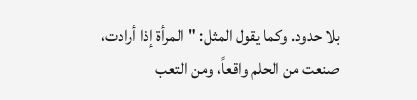بلا حدود. وكما يقول المثل: "المرأة إذا أرادت، صنعت من الحلم واقعاً، ومن التعب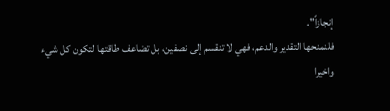إنجازاً".
فلنمنحها التقدير والدعم، فهي لا تنقسم إلى نصفين، بل تضاعف طاقتها لتكون كل شيء
واخيرا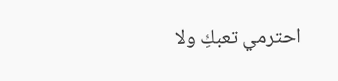احترمي تعبكِ ولا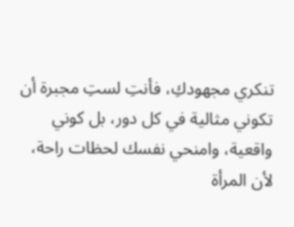تنكري مجهودكِ، فأنتِ لستِ مجبرة أن تكوني مثالية في كل دور، بل كوني واقعية، وامنحي نفسك لحظات راحة، لأن المرأة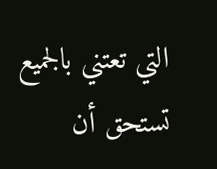التي تعتني بالجميع تستحق أن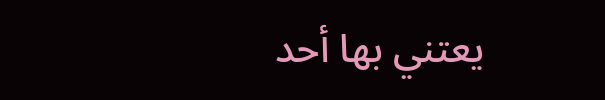يعتني بها أحد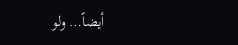أيضاً… ولو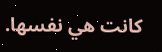كانت هي نفسها.